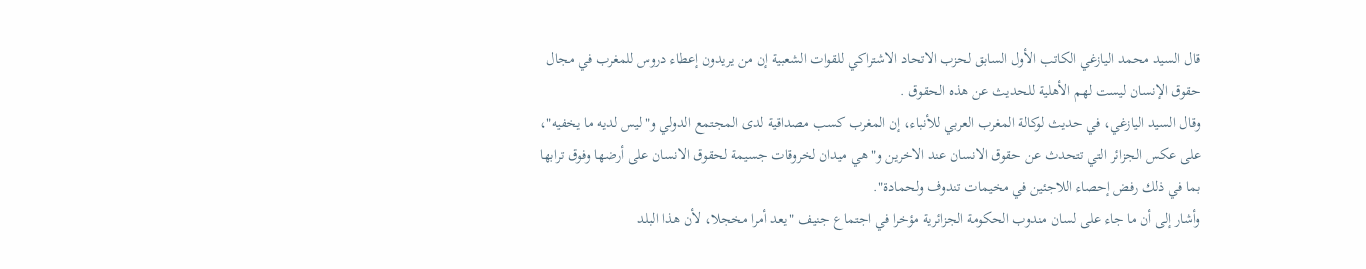قال السيد محمد اليازغي الكاتب الأول السابق لحزب الاتحاد الاشتراكي للقوات الشعبية إن من يريدون إعطاء دروس للمغرب في مجال حقوق الإنسان ليست لهم الأهلية للحديث عن هذه الحقوق .
وقال السيد اليازغي، في حديث لوكالة المغرب العربي للأنباء، إن المغرب كسب مصداقية لدى المجتمع الدولي و"ليس لديه ما يخفيه"، على عكس الجزائر التي تتحدث عن حقوق الانسان عند الاخرين و"هي ميدان لخروقات جسيمة لحقوق الانسان على أرضها وفوق ترابها بما في ذلك رفض إحصاء اللاجئين في مخيمات تندوف ولحمادة".
وأشار إلى أن ما جاء على لسان مندوب الحكومة الجزائرية مؤخرا في اجتماع جنيف "يعد أمرا مخجلا، لأن هذا البلد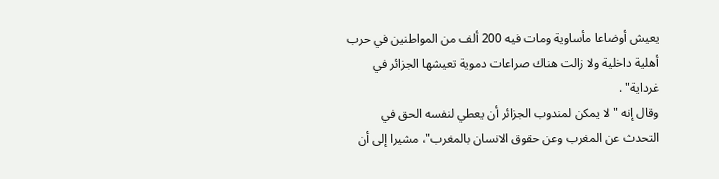يعيش أوضاعا مأساوية ومات فيه 200 ألف من المواطنين في حرب أهلية داخلية ولا زالت هناك صراعات دموية تعيشها الجزائر في غرداية" .
وقال إنه "لا يمكن لمندوب الجزائر أن يعطي لنفسه الحق في التحدث عن المغرب وعن حقوق الانسان بالمغرب"، مشيرا إلى أن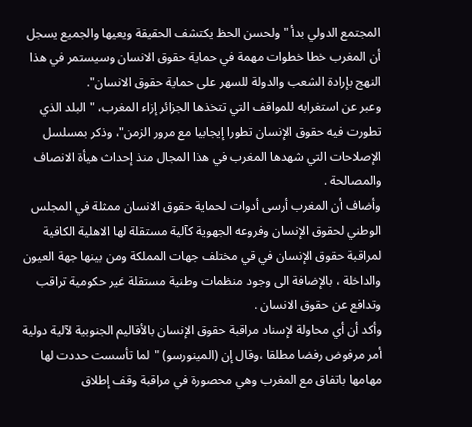المجتمع الدولي بدأ "ولحسن الحظ يكتشف الحقيقة ويعيها والجميع يسجل أن المغرب خطا خطوات مهمة في حماية حقوق الانسان وسيستمر في هذا النهج بإرادة الشعب والدولة للسهر على حماية حقوق الانسان".
وعبر عن استغرابه للمواقف التي تتخذها الجزائر إزاء المغرب، "البلد الذي تطورت فيه حقوق الإنسان تطورا إيجابيا مع مرور الزمن"، وذكر بمسلسل الإصلاحات التي شهدها المغرب في هذا المجال منذ إحداث هيأة الانصاف والمصالحة .
وأضاف أن المغرب أرسى أدوات لحماية حقوق الانسان ممثلة في المجلس الوطني لحقوق الإنسان وفروعه الجهوية كآلية مستقلة لها الاهلية الكافية لمراقبة حقوق الإنسان في قي مختلف جهات المملكة ومن بينها جهة العيون والداخلة ، بالإضافة الى وجود منظمات وطنية مستقلة غير حكومية تراقب وتدافع عن حقوق الانسان .
وأكد أن أي محاولة لإسناد مراقبة حقوق الإنسان بالأقاليم الجنوبية لآلية دولية أمر مرفوض رفضا مطلقا ،وقال إن (المينورسو) "لما تأسست حددت لها مهامها باتفاق مع المغرب وهي محصورة في مراقبة وقف إطلاق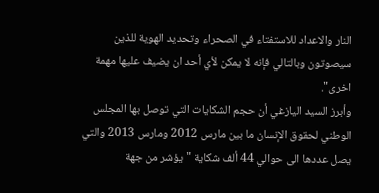النار والاعداد للاستفتاء في الصحراء وتحديد الهوية للذين سيصوتون وبالتالي فإنه لا يمكن لأي أحد ان يضيف عليها مهمة اخرى".
وأبرز السيد اليازغي أن حجم الشكايات التي توصل بها المجلس الوطني لحقوق الإنسان ما بين مارس 2012 ومارس 2013 والتي يصل عددها الى حوالي 44 ألف شكاية "يؤشر من جهة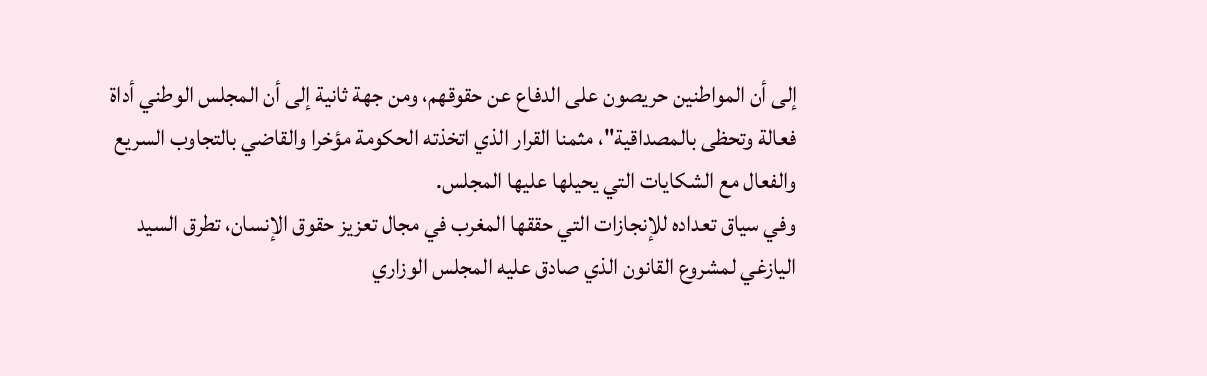إلى أن المواطنين حريصون على الدفاع عن حقوقهم، ومن جهة ثانية إلى أن المجلس الوطني أداة فعالة وتحظى بالمصداقية"، مثمنا القرار الذي اتخذته الحكومة مؤخرا والقاضي بالتجاوب السريع والفعال مع الشكايات التي يحيلها عليها المجلس.
وفي سياق تعداده للإنجازات التي حققها المغرب في مجال تعزيز حقوق الإنسان، تطرق السيد اليازغي لمشروع القانون الذي صادق عليه المجلس الوزاري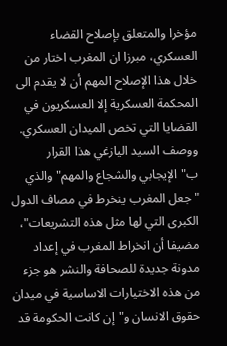مؤخرا والمتعلق بإصلاح القضاء العسكري، مبرزا ان المغرب اختار من خلال هذا الإصلاح المهم أن لا يقدم الى المحكمة العسكرية إلا العسكريون في القضايا التي تخص الميدان العسكري.
ووصف السيد اليازغي هذا القرار ب"الإيجابي والشجاع والمهم" والذي "جعل المغرب ينخرط في مصاف الدول الكبرى التي لها مثل هذه التشريعات"، مضيفا أن انخراط المغرب في إعداد مدونة جديدة للصحافة والنشر هو جزء من هذه الاختيارات الاساسية في ميدان حقوق الانسان و"إن كانت الحكومة قد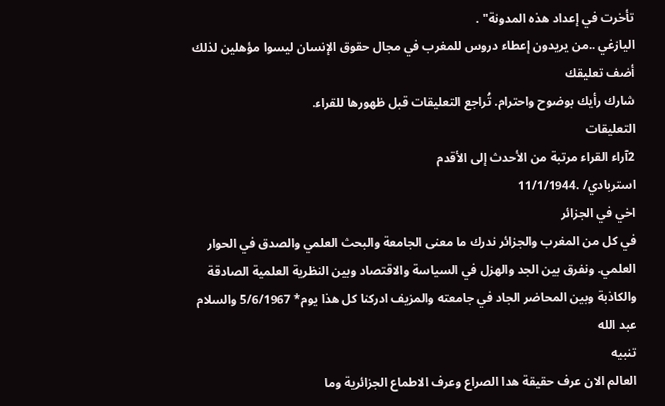تأخرت في إعداد هذه المدونة" .
اليازغي ..من يريدون إعطاء دروس للمغرب في مجال حقوق الإنسان ليسوا مؤهلين لذلك
أضف تعليقك
شارك رأيك بوضوح واحترام. تُراجع التعليقات قبل ظهورها للقراء.
التعليقات
2آراء القراء مرتبة من الأحدث إلى الأقدم
استربادي/ .11/1/1944
اخي في الجزائر
في كل من المغرب والجزائر ندرك ما معنى الجامعة والبحث العلمي والصدق في الحوار العلمي. ونفرق بين الجد والهزل في السياسة والاقتصاد وبين النظرية العلمية الصادقة والكاذبة وبين المحاضر الجاد في جامعته والمزيف ادركنا كل هذا يوم* 5/6/1967 والسلام
عبد الله
تنبيه
العالم الان عرف حقيقة هدا الصراع وعرف الاطماع الجزائرية وما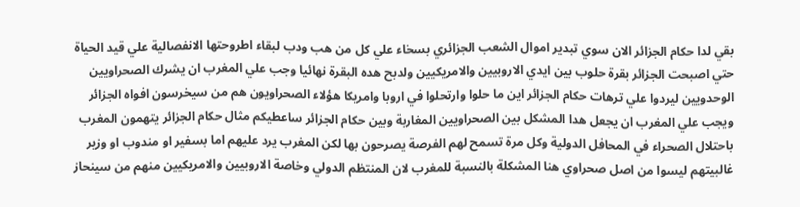بقي لدا حكام الجزائر الان سوي تبدير اموال الشعب الجزائري بسخاء علي كل من هب ودب لبقاء اطروحتها الانفصالية علي قيد الحياة حتي اصبحت الجزائر بقرة حلوب بين ايدي الاروبيين والامريكيين ولدبح هده البقرة نهائيا وجب علي المغرب ان يشرك الصحراويين الوحدويين ليردوا علي ترهات حكام الجزائر اين ما حلوا وارتحلوا في اروبا وامريكا هؤلاء الصحراويون هم من سيخرسون افواه الجزائر ويجب علي المغرب ان يجعل هدا المشكل بين الصحراويين المغاربة وبين حكام الجزائر ساعطيكم مثال حكام الجزائر يتهمون المغرب باحتلال الصحراء في المحافل الدولية وكل مرة تسمح لهم الفرصة يصرحون بها لكن المغرب يرد عليهم اما بسفير او مندوب او وزير غالبيتهم ليسوا من اصل صحراوي هنا المشكلة بالنسبة للمغرب لان المنتظم الدولي وخاصة الاروبيين والامريكيين منهم من سينحاز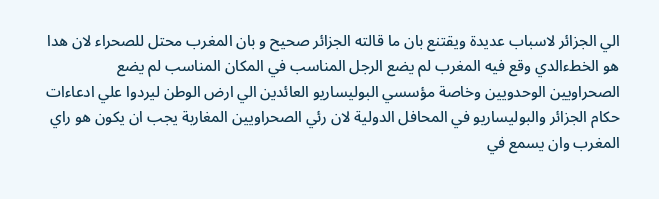الي الجزائر لاسباب عديدة ويقتنع بان ما قالته الجزائر صحيح و بان المغرب محتل للصحراء لان هدا هو الخطءالدي وقع فيه المغرب لم يضع الرجل المناسب في المكان المناسب لم يضع الصحراويين الوحدويين وخاصة مؤسسي البوليساريو العائدين الي ارض الوطن ليردوا علي ادعاءات حكام الجزائر والبوليساريو في المحافل الدولية لان رئي الصحراويين المغاربة يجب ان يكون هو راي المغرب وان يسمع في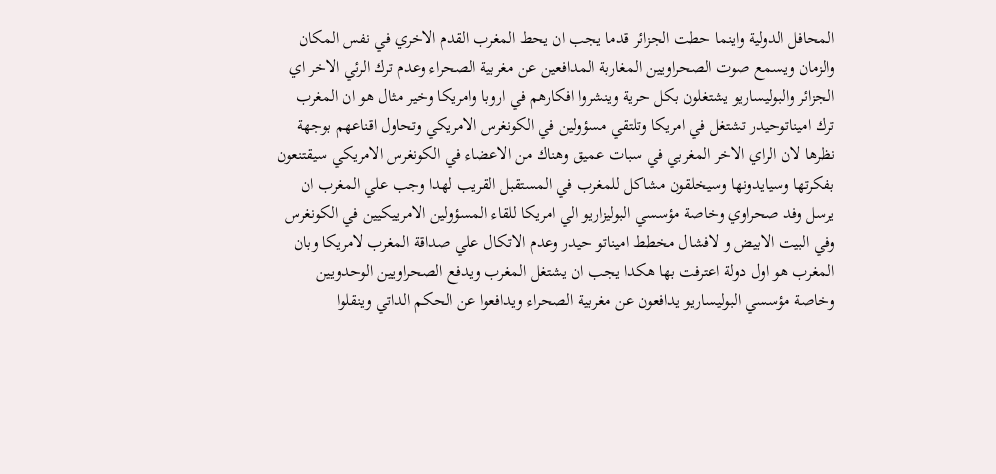المحافل الدولية واينما حطت الجزائر قدما يجب ان يحط المغرب القدم الاخري في نفس المكان والزمان ويسمع صوت الصحراويين المغاربة المدافعين عن مغربية الصحراء وعدم ترك الرئي الاخر اي الجزائر والبوليساريو يشتغلون بكل حرية وينشروا افكارهم في اروبا وامريكا وخير مثال هو ان المغرب ترك اميناتوحيدر تشتغل في امريكا وتلتقي مسؤولين في الكونغرس الامريكي وتحاول اقناعهم بوجهة نظرها لان الراي الاخر المغربي في سبات عميق وهناك من الاعضاء في الكونغرس الامريكي سيقتنعون بفكرتها وسيايدونها وسيخلقون مشاكل للمغرب في المستقبل القريب لهدا وجب علي المغرب ان يرسل وفد صحراوي وخاصة مؤسسي البوليزاريو الي امريكا للقاء المسؤولين الامرييكيين في الكونغرس وفي البيت الابيض و لافشال مخطط اميناتو حيدر وعدم الاتكال علي صداقة المغرب لامريكا وبان المغرب هو اول دولة اعترفت بها هكدا يجب ان يشتغل المغرب ويدفع الصحراويين الوحدويين وخاصة مؤسسي البوليساريو يدافعون عن مغربية الصحراء ويدافعوا عن الحكم الداتي وينقلوا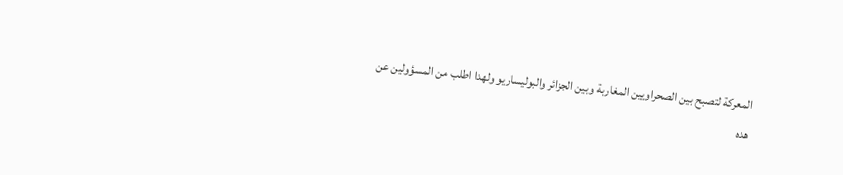المعركة لتصبح بين الصحراويين المغاربة وبين الجزائر والبوليساريو ولهدا اطلب من المسؤولين عن هده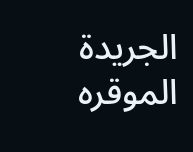الجريدة الموقره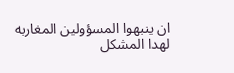ان ينبهوا المسؤولين المغاربه لهدا المشكل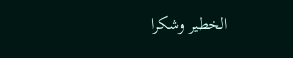الخطير وشكرا